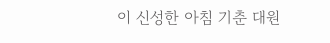이 신성한 아침 기춘 대원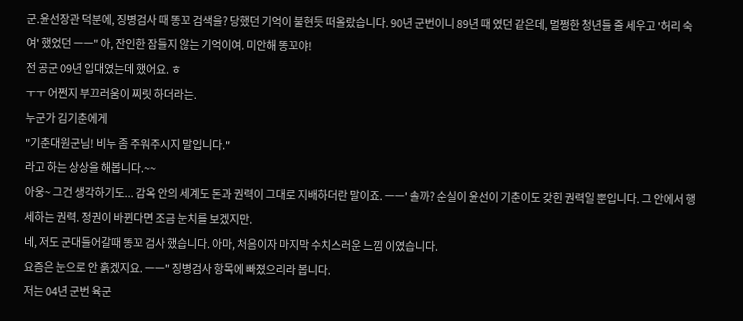군.윤선장관 덕분에, 징병검사 때 똥꼬 검색을? 당했던 기억이 불현듯 떠올랐습니다. 90년 군번이니 89년 때 였던 같은데, 멀쩡한 청년들 줄 세우고 '허리 숙여' 했었던 ㅡㅡ" 아, 잔인한 잠들지 않는 기억이여. 미안해 똥꼬야!
전 공군 09년 입대였는데 했어요. ㅎ
ㅜㅜ 어쩐지 부끄러움이 찌릿 하더라는.
누군가 김기춘에게
"기춘대원군님! 비누 좀 주워주시지 말입니다."
라고 하는 상상을 해봅니다.~~
아웅~ 그건 생각하기도... 감옥 안의 세계도 돈과 권력이 그대로 지배하더란 말이죠. ㅡㅡ' 솔까? 순실이 윤선이 기춘이도 갖힌 권력일 뿐입니다. 그 안에서 행세하는 권력. 정권이 바뀐다면 조금 눈치를 보겠지만.
네, 저도 군대들어갈때 똥꼬 검사 했습니다. 아마, 처음이자 마지막 수치스러운 느낌 이였습니다.
요즘은 눈으로 안 훍겠지요. ㅡㅡ" 징병검사 항목에 빠졌으리라 봅니다.
저는 04년 군번 육군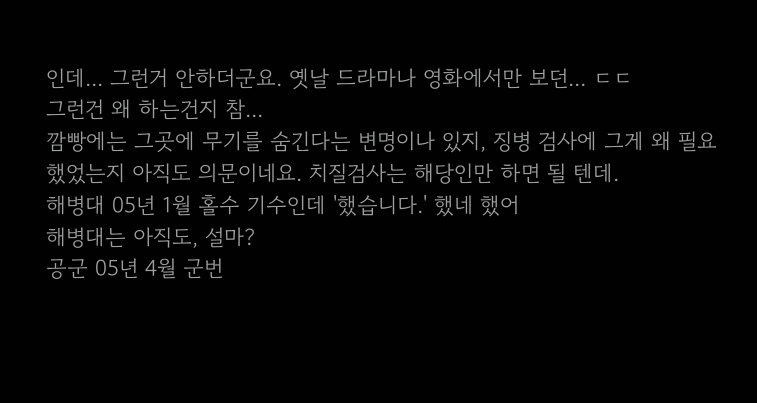인데... 그런거 안하더군요. 옛날 드라마나 영화에서만 보던... ㄷㄷ
그런건 왜 하는건지 참...
깜빵에는 그곳에 무기를 숨긴다는 변명이나 있지, 징병 검사에 그게 왜 필요했었는지 아직도 의문이네요. 치질검사는 해당인만 하면 될 텐데.
해병대 05년 1월 홀수 기수인데 '했습니다.' 했네 했어
해병대는 아직도, 설마?
공군 05년 4월 군번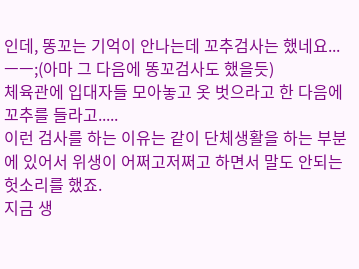인데, 똥꼬는 기억이 안나는데 꼬추검사는 했네요...ㅡㅡ;(아마 그 다음에 똥꼬검사도 했을듯)
체육관에 입대자들 모아놓고 옷 벗으라고 한 다음에 꼬추를 들라고.....
이런 검사를 하는 이유는 같이 단체생활을 하는 부분에 있어서 위생이 어쩌고저쩌고 하면서 말도 안되는 헛소리를 했죠.
지금 생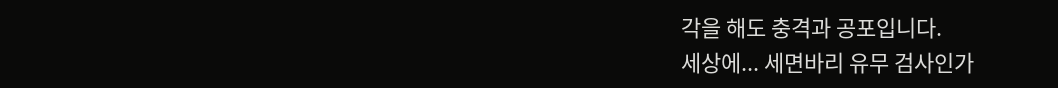각을 해도 충격과 공포입니다.
세상에... 세면바리 유무 검사인가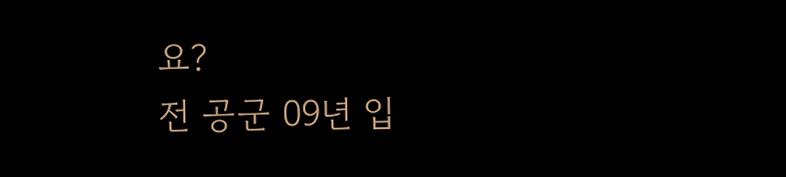요?
전 공군 09년 입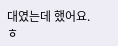대였는데 했어요. ㅎ